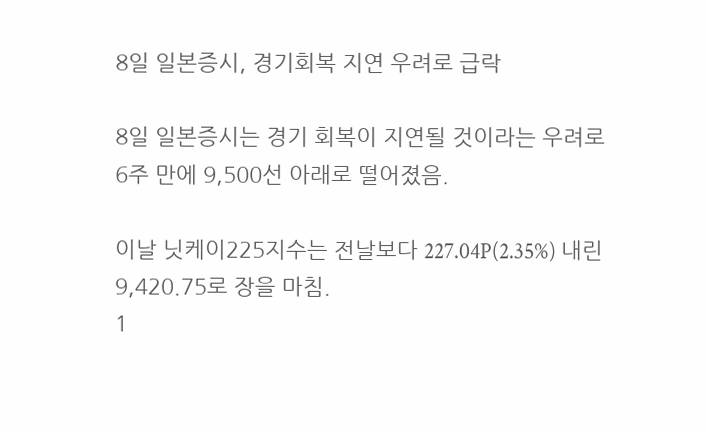8일 일본증시, 경기회복 지연 우려로 급락

8일 일본증시는 경기 회복이 지연될 것이라는 우려로 6주 만에 9,500선 아래로 떨어졌음.

이날 닛케이225지수는 전날보다 227.04P(2.35%) 내린 9,420.75로 장을 마침.
1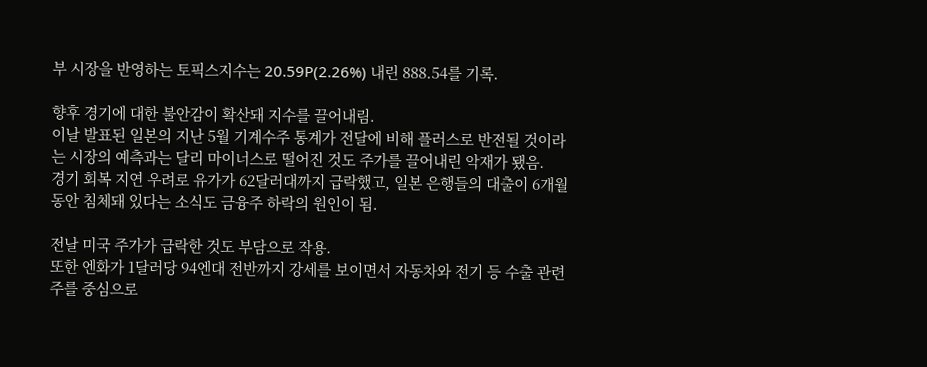부 시장을 반영하는 토픽스지수는 20.59P(2.26%) 내린 888.54를 기록.

향후 경기에 대한 불안감이 확산돼 지수를 끌어내림.
이날 발표된 일본의 지난 5월 기계수주 통계가 전달에 비해 플러스로 반전될 것이라는 시장의 예측과는 달리 마이너스로 떨어진 것도 주가를 끌어내린 악재가 됐음.
경기 회복 지연 우려로 유가가 62달러대까지 급락했고, 일본 은행들의 대출이 6개월 동안 침체돼 있다는 소식도 금융주 하락의 원인이 됨.

전날 미국 주가가 급락한 것도 부담으로 작용.
또한 엔화가 1달러당 94엔대 전반까지 강세를 보이면서 자동차와 전기 등 수출 관련주를 중심으로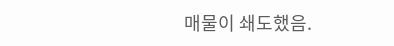매물이 쇄도했음.